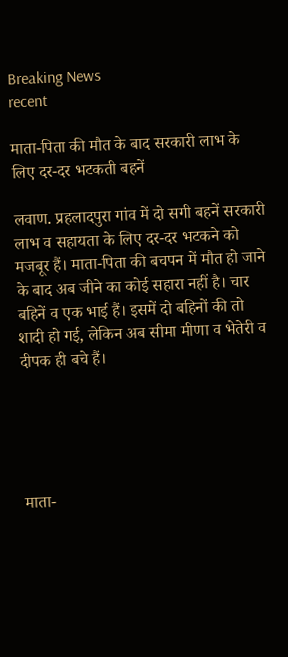Breaking News
recent

माता-पिता की मौत के बाद सरकारी लाभ के लिए दर-दर भटकती बहनें

लवाण. प्रहलादपुरा गांव में दो सगी बहनें सरकारी लाभ व सहायता के लिए दर-दर भटकने को मजबूर हैं। माता-पिता की बचपन में मौत हो जाने के बाद अब जीने का कोई सहारा नहीं है। चार बहिनें व एक भाई हैं। इसमें दो बहिनों की तो शादी हो गई, लेकिन अब सीमा मीणा व भेतेरी व दीपक ही बचे हैं।





माता-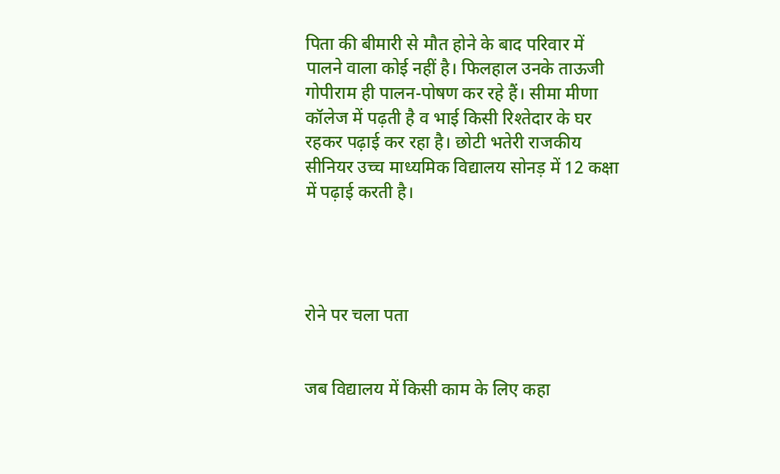पिता की बीमारी से मौत होने के बाद परिवार में पालने वाला कोई नहीं है। फिलहाल उनके ताऊजी गोपीराम ही पालन-पोषण कर रहे हैं। सीमा मीणा कॉलेज में पढ़ती है व भाई किसी रिश्तेदार के घर रहकर पढ़ाई कर रहा है। छोटी भतेरी राजकीय सीनियर उच्च माध्यमिक विद्यालय सोनड़ में 12 कक्षा में पढ़ाई करती है।




रोने पर चला पता


जब विद्यालय में किसी काम के लिए कहा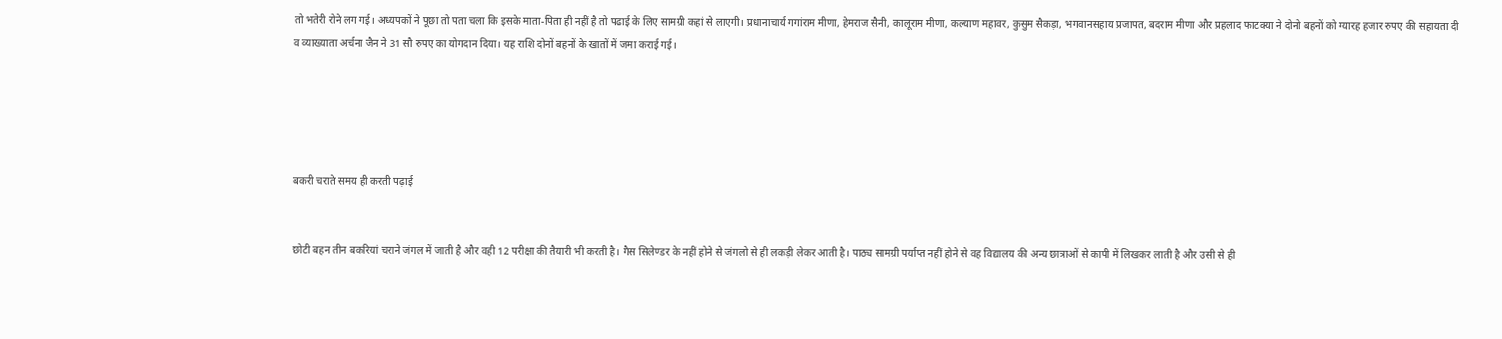तो भतेरी रोने लग गई। अध्यपकों ने पूछा तो पता चला कि इसके माता-पिता ही नहीं है तो पढाई के लिए सामग्री कहां से लाएगी। प्रधानाचार्य गगांराम मीणा, हेमराज सैनी, कालूराम मीणा, कल्याण महावर, कुसुम सैकड़ा, भगवानसहाय प्रजापत, बदराम मीणा और प्रहलाद फाटक्या ने दोनो बहनों को ग्यारह हजार रुपए की सहायता दी व व्याख्याता अर्चना जैन ने 31 सौ रुपए का योगदान दिया। यह राशि दोनों बहनों के खातों में जमा कराई गई।





बकरी चराते समय ही करती पढ़ाई


छोटी बहन तीन बकरियां चराने जंगल में जाती है और वही 12 परीक्षा की तैयारी भी करती है। गैस सिलेण्डर के नहीं होने से जंगलो से ही लकड़ी लेकर आती है। पाठ्य सामग्री पर्याप्त नहीं होने से वह विद्यालय की अन्य छात्राओं से कापी में लिखकर लाती है और उसी से ही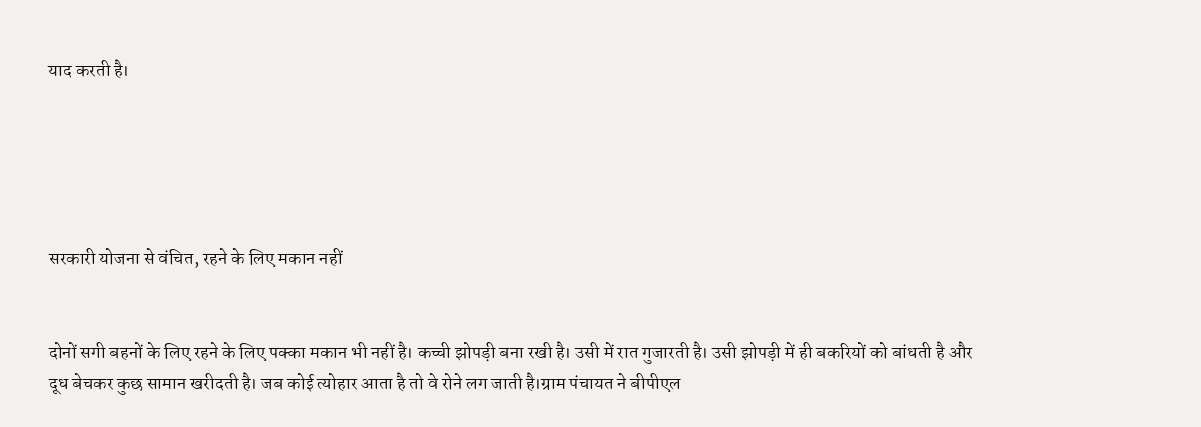याद करती है।





सरकारी योजना से वंचित, रहने के लिए मकान नहीं


दोनों सगी बहनों के लिए रहने के लिए पक्का मकान भी नहीं है। कच्ची झोपड़ी बना रखी है। उसी में रात गुजारती है। उसी झोपड़ी में ही बकरियों को बांधती है और दूध बेचकर कुछ सामान खरीदती है। जब कोई त्योहार आता है तो वे रोने लग जाती है।ग्राम पंचायत ने बीपीएल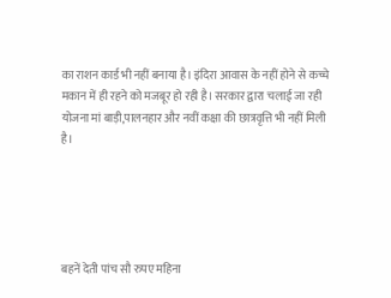का राशन कार्ड भी नहीं बनाया है। इंदिरा आवास के नहीं होने से कच्चे मकान में ही रहने को मजबूर हो रही है। सरकार द्वारा चलाई जा रही योजना मां बाड़ी,पालनहार और नवीं कक्षा की छात्रवृत्ति भी नहीं मिली है।





बहनें देती पांच सौ रुपए महिना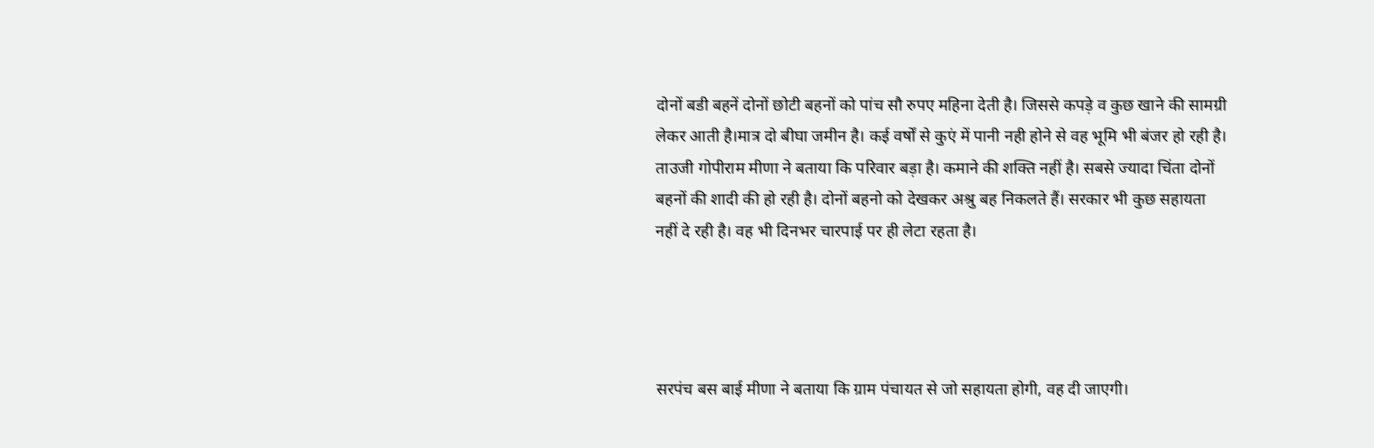दोनों बडी बहनें दोनों छोटी बहनों को पांच सौ रुपए महिना देती है। जिससे कपड़े व कुछ खाने की सामग्री लेकर आती है।मात्र दो बीघा जमीन है। कई वर्षों से कुएं में पानी नही होने से वह भूमि भी बंजर हो रही है। ताउजी गोपीराम मीणा ने बताया कि परिवार बड़ा है। कमाने की शक्ति नहीं है। सबसे ज्यादा चिंता दोनों बहनों की शादी की हो रही है। दोनों बहनो को देखकर अश्रु बह निकलते हैं। सरकार भी कुछ सहायता नहीं दे रही है। वह भी दिनभर चारपाई पर ही लेटा रहता है।




सरपंच बस बाई मीणा ने बताया कि ग्राम पंचायत से जो सहायता होगी, वह दी जाएगी।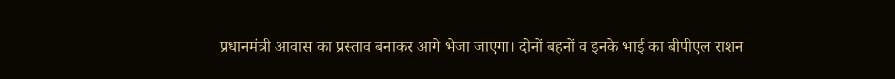प्रधानमंत्री आवास का प्रस्ताव बनाकर आगे भेजा जाएगा। दोनों बहनों व इनके भाई का बीपीएल राशन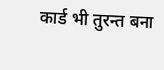कार्ड भी तुरन्त बना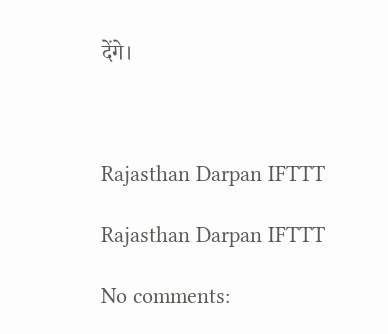देंगे।



Rajasthan Darpan IFTTT

Rajasthan Darpan IFTTT

No comments: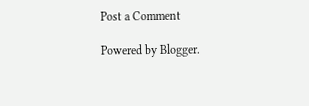Post a Comment

Powered by Blogger.